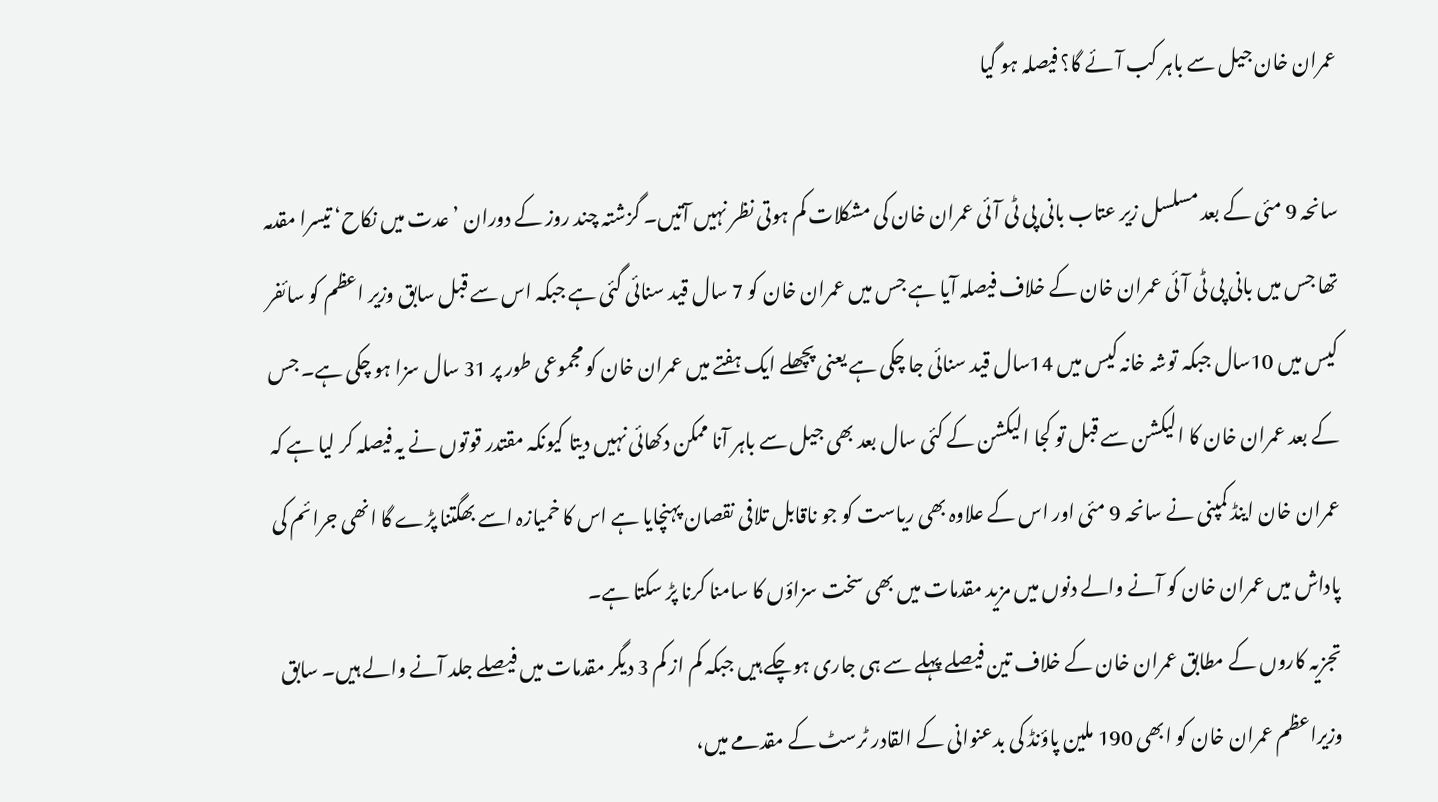عمران خان جیل سے باہر کب آئے گا؟ فیصلہ ہو گیا

سانحہ 9 مئی کے بعد مسلسل زیر عتاب بانی پی ٹی آئی عمران خان کی مشکلات کم ہوتی نظر نہیں آتیں۔ گزشتہ چند روز کے دوران ’عدت میں نکاح‘ تیسرا مقدمہ تھا جس میں بانی پی ٹی آئی عمران خان کے خلاف فیصلہ آیا ہے جس میں عمران خان کو 7 سال قید سنائی گئی ہے جبکہ اس سے قبل سابق وزیر اعظم کو سائفر کیس میں 10سال جبکہ توشہ خانہ کیس میں 14سال قید سنائی جا چکی ہے یعنی پچھلے ایک ہفتے میں عمران خان کو مجموعی طور پر 31 سال سزا ہو چکی ہے۔ جس کے بعد عمران خان کا الیکشن سے قبل تو کجا الیکشن کے کئی سال بعد بھی جیل سے باہر آنا ممکن دکھائی نہیں دیتا کیونکہ مقتدر قوتوں نے یہ فیصلہ کر لیا ہے کہ عمران خان اینڈ کمپنی نے سانحہ 9 مئی اور اس کے علاوہ بھی ریاست کو جو ناقابل تلافی نقصان پہنچایا ہے اس کا خمیازہ اسے بھگتنا پڑے گا انھی جرائم کی پاداش میں عمران خان کو آنے والے دنوں میں مزید مقدمات میں بھی سخت سزاؤں کا سامنا کرنا پڑ سکتا ہے۔
تجزیہ کاروں کے مطابق عمران خان کے خلاف تین فیصلے پہلے سے ہی جاری ہوچکے ہیں جبکہ کم از کم 3 دیگر مقدمات میں فیصلے جلد آنے والے ہیں۔ سابق وزیراعظم عمران خان کو ابھی 190 ملین پاؤنڈ کی بدعنوانی کے القادر ٹرسٹ کے مقدمے میں،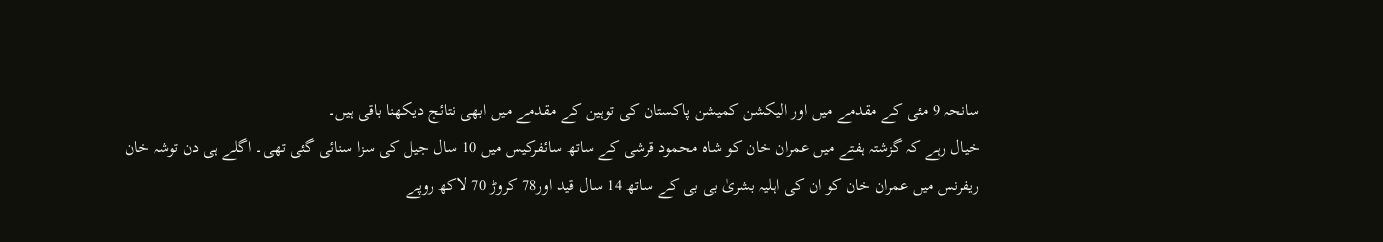سانحہ 9 مئی کے مقدمے میں اور الیکشن کمیشن پاکستان کی توہین کے مقدمے میں ابھی نتائج دیکھنا باقی ہیں۔
خیال رہے کہ گزشتہ ہفتے میں عمران خان کو شاہ محمود قرشی کے ساتھ سائفرکیس میں 10 سال جیل کی سزا سنائی گئی تھی۔ اگلے ہی دن توشہ خان ریفرنس میں عمران خان کو ان کی اہلیہ بشریٰ بی بی کے ساتھ 14 سال قید اور78 کروڑ 70 لاکھ روپے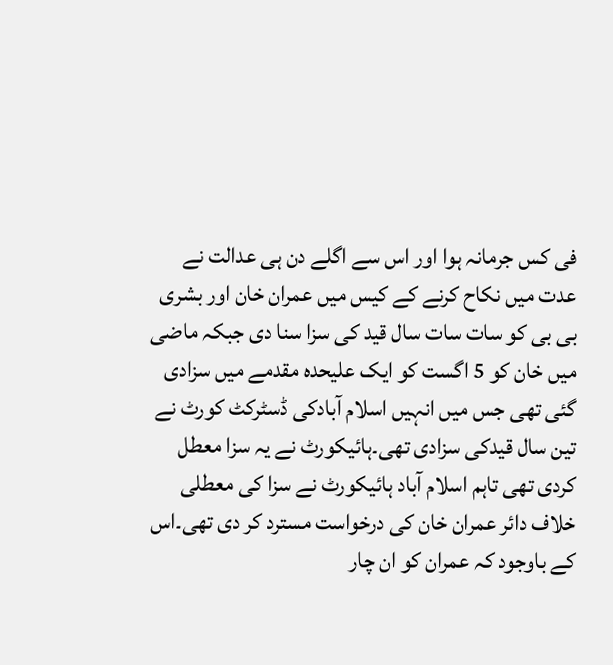فی کس جرمانہ ہوا اور اس سے اگلے دن ہی عدالت نے عدت میں نکاح کرنے کے کیس میں عمران خان اور بشری بی بی کو سات سات سال قید کی سزا سنا دی جبکہ ماضی میں خان کو 5 اگست کو ایک علیحدہ مقدمے میں سزادی گئی تھی جس میں انہیں اسلام آبادکی ڈسٹرکٹ کورٹ نے تین سال قیدکی سزادی تھی۔ہائیکورٹ نے یہ سزا معطل کردی تھی تاہم اسلام آباد ہائیکورٹ نے سزا کی معطلی خلاف دائر عمران خان کی درخواست مسترد کر دی تھی۔اس کے باوجود کہ عمران کو ان چار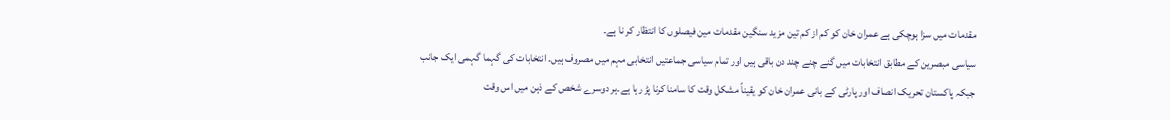مقدمات میں سزا ہوچکی ہے عمران خان کو کم از کم تین مزید سنگین مقدمات مین فیصلوں کا انتظار کر نا ہے۔
سیاسی مبصرین کے مطابق انتخابات میں گنے چنے چند دن باقی ہیں اور تمام سیاسی جماعتیں انتخابی مہم میں مصروف ہیں۔ انتخابات کی گہما گہمی ایک جانب جبکہ پاکستان تحریک انصاف اور پارٹی کے بانی عمران خان کو یقیناً مشکل وقت کا سامنا کرنا پڑ رہا ہے۔ہر دوسرے شخص کے ذہن میں اس وقت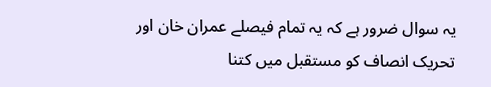یہ سوال ضرور ہے کہ یہ تمام فیصلے عمران خان اور تحریک انصاف کو مستقبل میں کتنا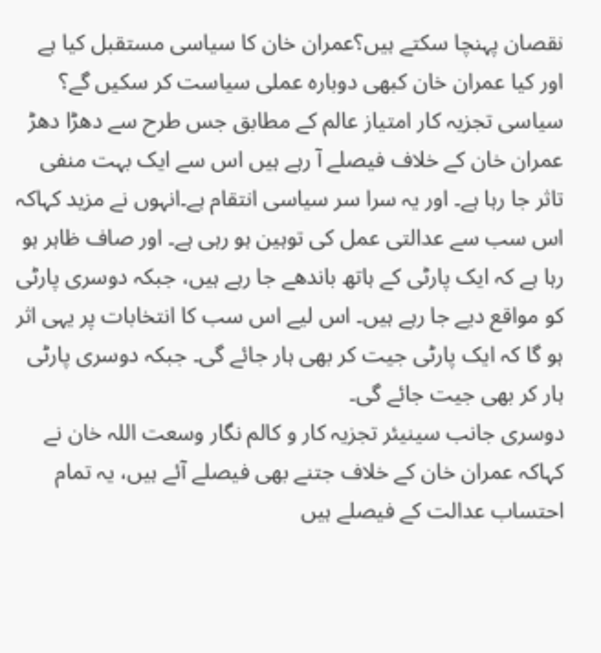نقصان پہنچا سکتے ہیں؟عمران خان کا سیاسی مستقبل کیا ہے اور کیا عمران خان کبھی دوبارہ عملی سیاست کر سکیں گے؟
سیاسی تجزیہ کار امتیاز عالم کے مطابق جس طرح سے دھڑا دھڑ عمران خان کے خلاف فیصلے آ رہے ہیں اس سے ایک بہت منفی تاثر جا رہا ہے۔ اور یہ سرا سر سیاسی انتقام ہے۔انہوں نے مزید کہاکہ اس سب سے عدالتی عمل کی توہین ہو رہی ہے۔ اور صاف ظاہر ہو رہا ہے کہ ایک پارٹی کے ہاتھ باندھے جا رہے ہیں، جبکہ دوسری پارٹی کو مواقع دیے جا رہے ہیں۔ اس لیے اس سب کا انتخابات پر یہی اثر ہو گا کہ ایک پارٹی جیت کر بھی ہار جائے گی۔ جبکہ دوسری پارٹی ہار کر بھی جیت جائے گی۔
دوسری جانب سینیئر تجزیہ کار و کالم نگار وسعت اللہ خان نے کہاکہ عمران خان کے خلاف جتنے بھی فیصلے آئے ہیں، یہ تمام احتساب عدالت کے فیصلے ہیں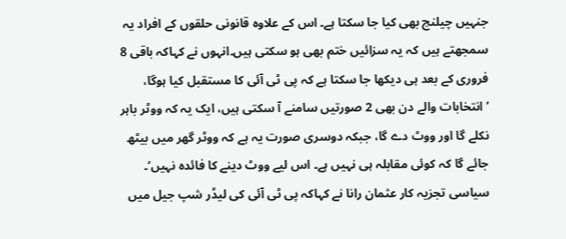جنہیں چیلنج بھی کیا جا سکتا ہے۔ اس کے علاوہ قانونی حلقوں کے افراد یہ سمجھتے ہیں کہ یہ سزائیں ختم بھی ہو سکتی ہیں۔انہوں نے کہاکہ باقی 8 فروری کے بعد ہی دیکھا جا سکتا ہے کہ پی ٹی آئی کا مستقبل کیا ہوگا، ’انتخابات والے دن بھی 2 صورتیں سامنے آ سکتی ہیں، ایک یہ کہ ووٹر باہر نکلے گا اور ووٹ دے گا، جبکہ دوسری صورت یہ ہے کہ ووٹر گھر میں بیٹھ جائے گا کہ کوئی مقابلہ ہی نہیں ہے۔ اس لیے ووٹ دینے کا فائدہ نہیں‘۔
سیاسی تجزیہ کار عثمان رانا نے کہاکہ پی ٹی آئی کی لیڈر شپ جیل میں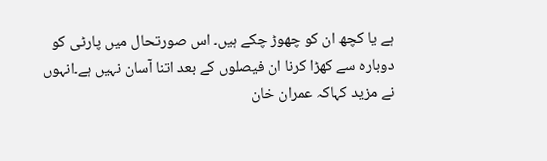ہے یا کچھ ان کو چھوڑ چکے ہیں۔ اس صورتحال میں پارٹی کو دوبارہ سے کھڑا کرنا ان فیصلوں کے بعد اتنا آسان نہیں ہے۔انہوں نے مزید کہاکہ عمران خان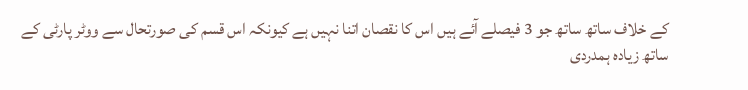کے خلاف ساتھ ساتھ جو 3 فیصلے آئے ہیں اس کا نقصان اتنا نہیں ہے کیونکہ اس قسم کی صورتحال سے ووٹر پارٹی کے ساتھ زیادہ ہمدردی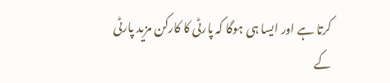کرتا ہے اور ایسا ہی ہوگا کہ پارٹی کا کارکن مزید پارٹی کے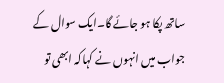ساتھ پکا ہو جائے گا۔ایک سوال کے جواب میں انہوں نے کہاکہ ابھی تو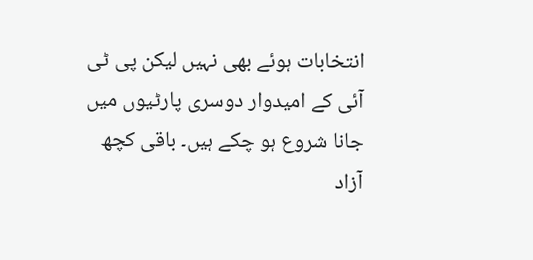انتخابات ہوئے بھی نہیں لیکن پی ٹی آئی کے امیدوار دوسری پارٹیوں میں جانا شروع ہو چکے ہیں۔ باقی کچھ آزاد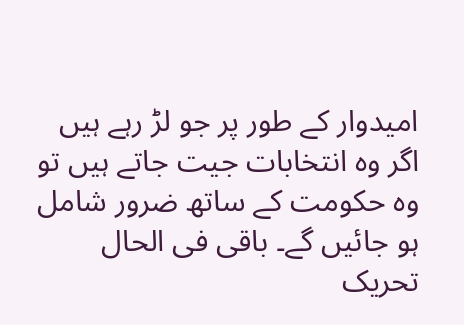امیدوار کے طور پر جو لڑ رہے ہیں اگر وہ انتخابات جیت جاتے ہیں تو وہ حکومت کے ساتھ ضرور شامل ہو جائیں گے۔ باقی فی الحال تحریک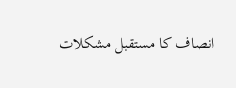انصاف کا مستقبل مشکلات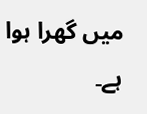میں گھرا ہوا ہے۔